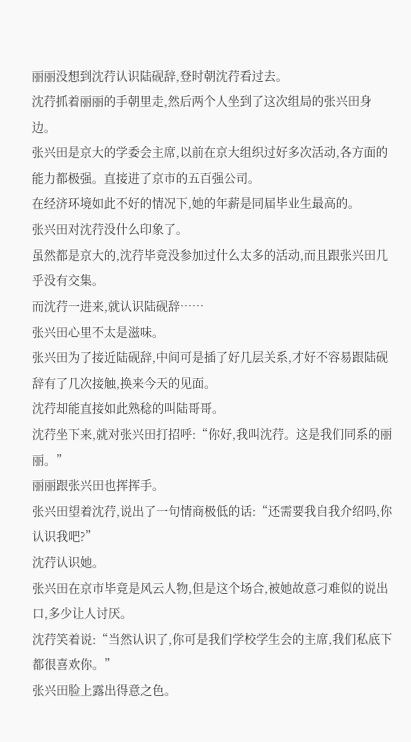丽丽没想到沈荇认识陆砚辞,登时朝沈荇看过去。
沈荇抓着丽丽的手朝里走,然后两个人坐到了这次组局的张兴田身边。
张兴田是京大的学委会主席,以前在京大组织过好多次活动,各方面的能力都极强。直接进了京市的五百强公司。
在经济环境如此不好的情况下,她的年薪是同届毕业生最高的。
张兴田对沈荇没什么印象了。
虽然都是京大的,沈荇毕竟没参加过什么太多的活动,而且跟张兴田几乎没有交集。
而沈荇一进来,就认识陆砚辞……
张兴田心里不太是滋味。
张兴田为了接近陆砚辞,中间可是插了好几层关系,才好不容易跟陆砚辞有了几次接触,换来今天的见面。
沈荇却能直接如此熟稔的叫陆哥哥。
沈荇坐下来,就对张兴田打招呼:“你好,我叫沈荇。这是我们同系的丽丽。”
丽丽跟张兴田也挥挥手。
张兴田望着沈荇,说出了一句情商极低的话:“还需要我自我介绍吗,你认识我吧?”
沈荇认识她。
张兴田在京市毕竟是风云人物,但是这个场合,被她故意刁难似的说出口,多少让人讨厌。
沈荇笑着说:“当然认识了,你可是我们学校学生会的主席,我们私底下都很喜欢你。”
张兴田脸上露出得意之色。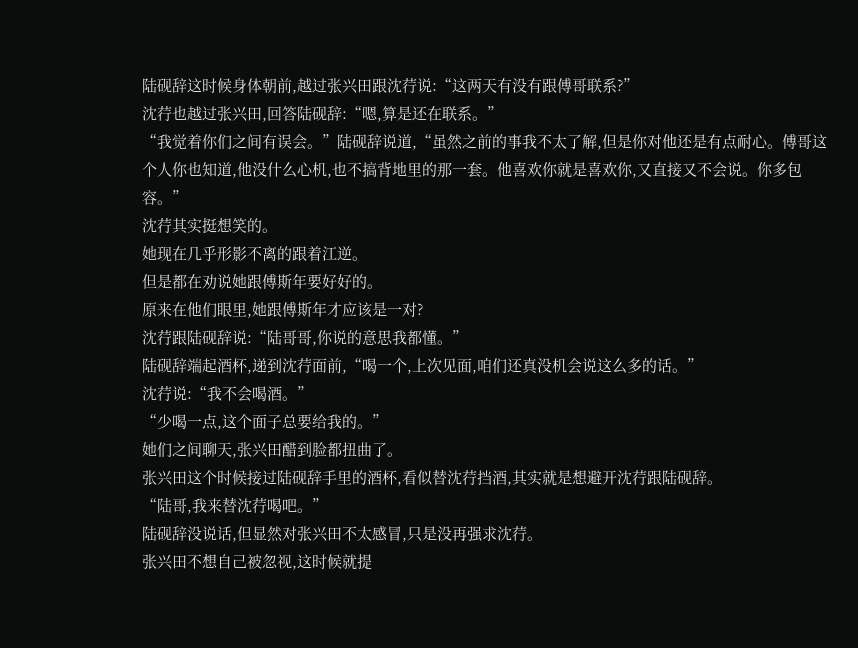陆砚辞这时候身体朝前,越过张兴田跟沈荇说:“这两天有没有跟傅哥联系?”
沈荇也越过张兴田,回答陆砚辞:“嗯,算是还在联系。”
“我觉着你们之间有误会。”陆砚辞说道,“虽然之前的事我不太了解,但是你对他还是有点耐心。傅哥这个人你也知道,他没什么心机,也不搞背地里的那一套。他喜欢你就是喜欢你,又直接又不会说。你多包容。”
沈荇其实挺想笑的。
她现在几乎形影不离的跟着江逆。
但是都在劝说她跟傅斯年要好好的。
原来在他们眼里,她跟傅斯年才应该是一对?
沈荇跟陆砚辞说:“陆哥哥,你说的意思我都懂。”
陆砚辞端起酒杯,递到沈荇面前,“喝一个,上次见面,咱们还真没机会说这么多的话。”
沈荇说:“我不会喝酒。”
“少喝一点,这个面子总要给我的。”
她们之间聊天,张兴田醋到脸都扭曲了。
张兴田这个时候接过陆砚辞手里的酒杯,看似替沈荇挡酒,其实就是想避开沈荇跟陆砚辞。
“陆哥,我来替沈荇喝吧。”
陆砚辞没说话,但显然对张兴田不太感冒,只是没再强求沈荇。
张兴田不想自己被忽视,这时候就提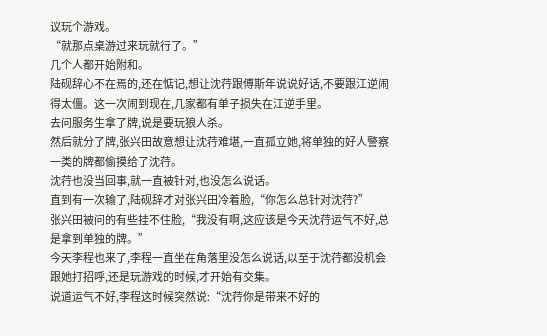议玩个游戏。
“就那点桌游过来玩就行了。”
几个人都开始附和。
陆砚辞心不在焉的,还在惦记,想让沈荇跟傅斯年说说好话,不要跟江逆闹得太僵。这一次闹到现在,几家都有单子损失在江逆手里。
去问服务生拿了牌,说是要玩狼人杀。
然后就分了牌,张兴田故意想让沈荇难堪,一直孤立她,将单独的好人警察一类的牌都偷摸给了沈荇。
沈荇也没当回事,就一直被针对,也没怎么说话。
直到有一次输了,陆砚辞才对张兴田冷着脸,“你怎么总针对沈荇?”
张兴田被问的有些挂不住脸,“我没有啊,这应该是今天沈荇运气不好,总是拿到单独的牌。”
今天李程也来了,李程一直坐在角落里没怎么说话,以至于沈荇都没机会跟她打招呼,还是玩游戏的时候,才开始有交集。
说道运气不好,李程这时候突然说:“沈荇你是带来不好的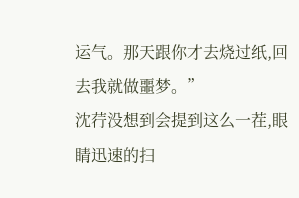运气。那天跟你才去烧过纸,回去我就做噩梦。”
沈荇没想到会提到这么一茬,眼睛迅速的扫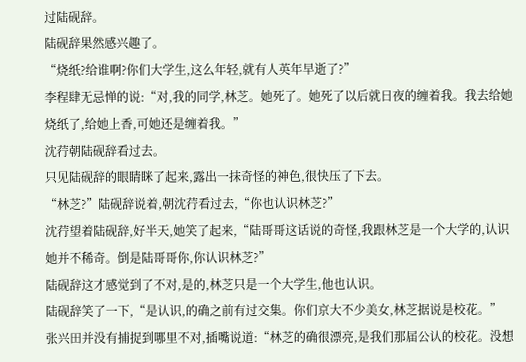过陆砚辞。
陆砚辞果然感兴趣了。
“烧纸?给谁啊?你们大学生,这么年轻,就有人英年早逝了?”
李程肆无忌惮的说:“对,我的同学,林芝。她死了。她死了以后就日夜的缠着我。我去给她烧纸了,给她上香,可她还是缠着我。”
沈荇朝陆砚辞看过去。
只见陆砚辞的眼睛眯了起来,露出一抹奇怪的神色,很快压了下去。
“林芝?”陆砚辞说着,朝沈荇看过去,“你也认识林芝?”
沈荇望着陆砚辞,好半天,她笑了起来,“陆哥哥这话说的奇怪,我跟林芝是一个大学的,认识她并不稀奇。倒是陆哥哥你,你认识林芝?”
陆砚辞这才感觉到了不对,是的,林芝只是一个大学生,他也认识。
陆砚辞笑了一下,“是认识,的确之前有过交集。你们京大不少美女,林芝据说是校花。”
张兴田并没有捕捉到哪里不对,插嘴说道:“林芝的确很漂亮,是我们那届公认的校花。没想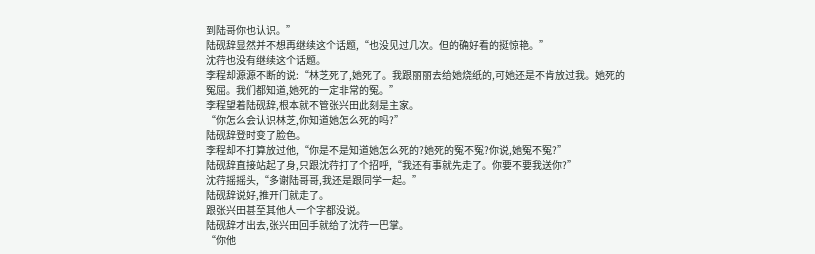到陆哥你也认识。”
陆砚辞显然并不想再继续这个话题,“也没见过几次。但的确好看的挺惊艳。”
沈荇也没有继续这个话题。
李程却源源不断的说:“林芝死了,她死了。我跟丽丽去给她烧纸的,可她还是不肯放过我。她死的冤屈。我们都知道,她死的一定非常的冤。”
李程望着陆砚辞,根本就不管张兴田此刻是主家。
“你怎么会认识林芝,你知道她怎么死的吗?”
陆砚辞登时变了脸色。
李程却不打算放过他,“你是不是知道她怎么死的?她死的冤不冤?你说,她冤不冤?”
陆砚辞直接站起了身,只跟沈荇打了个招呼,“我还有事就先走了。你要不要我送你?”
沈荇摇摇头,“多谢陆哥哥,我还是跟同学一起。”
陆砚辞说好,推开门就走了。
跟张兴田甚至其他人一个字都没说。
陆砚辞才出去,张兴田回手就给了沈荇一巴掌。
“你他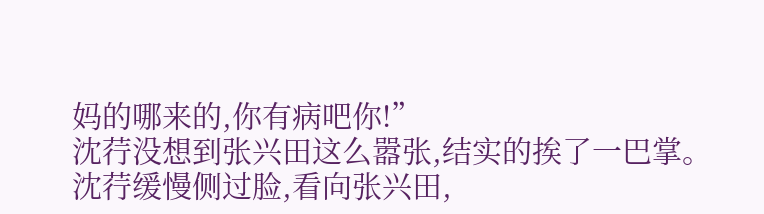妈的哪来的,你有病吧你!”
沈荇没想到张兴田这么嚣张,结实的挨了一巴掌。
沈荇缓慢侧过脸,看向张兴田,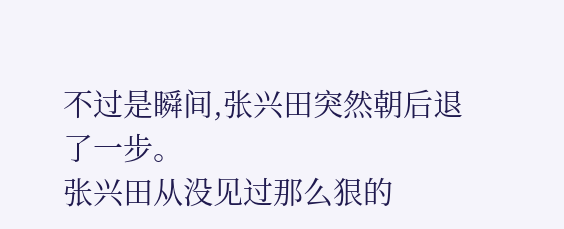不过是瞬间,张兴田突然朝后退了一步。
张兴田从没见过那么狠的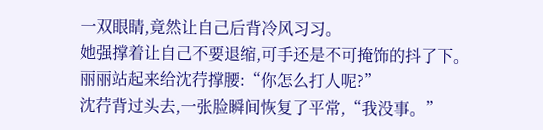一双眼睛,竟然让自己后背冷风习习。
她强撑着让自己不要退缩,可手还是不可掩饰的抖了下。
丽丽站起来给沈荇撑腰:“你怎么打人呢?”
沈荇背过头去,一张脸瞬间恢复了平常,“我没事。”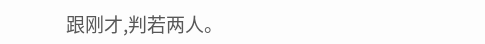跟刚才,判若两人。